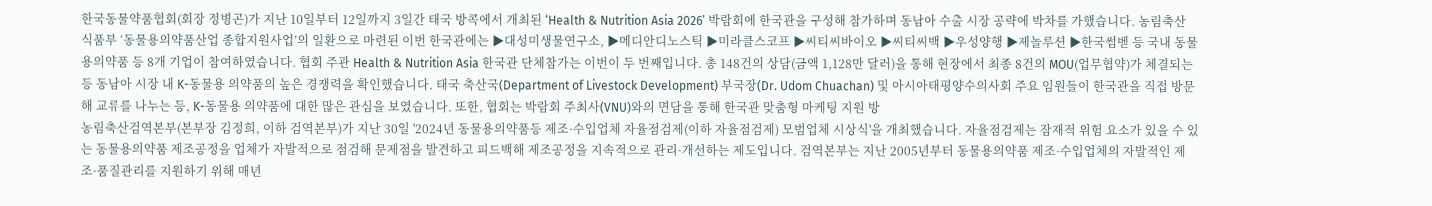한국동물약품협회(회장 정병곤)가 지난 10일부터 12일까지 3일간 태국 방콕에서 개최된 ‘Health & Nutrition Asia 2026’ 박람회에 한국관을 구성해 참가하며 동남아 수출 시장 공략에 박차를 가했습니다. 농림축산식품부 ‘동물용의약품산업 종합지원사업’의 일환으로 마련된 이번 한국관에는 ▶대성미생물연구소, ▶메디안디노스틱 ▶미라클스코프 ▶씨티씨바이오 ▶씨티씨백 ▶우성양행 ▶제놀루션 ▶한국썸벧 등 국내 동물용의약품 등 8개 기업이 참여하였습니다. 협회 주관 Health & Nutrition Asia 한국관 단체참가는 이번이 두 번째입니다. 총 148건의 상담(금액 1,128만 달러)을 통해 현장에서 최종 8건의 MOU(업무협약)가 체결되는 등 동남아 시장 내 K-동물용 의약품의 높은 경쟁력을 확인했습니다. 태국 축산국(Department of Livestock Development) 부국장(Dr. Udom Chuachan) 및 아시아태평양수의사회 주요 임원들이 한국관을 직접 방문해 교류를 나누는 등, K-동물용 의약품에 대한 많은 관심을 보였습니다. 또한, 협회는 박람회 주최사(VNU)와의 면담을 통해 한국관 맞춤형 마케팅 지원 방
농림축산검역본부(본부장 김정희, 이하 검역본부)가 지난 30일 '2024년 동물용의약품등 제조·수입업체 자율점검제(이하 자율점검제) 모범업체 시상식'을 개최했습니다. 자율점검제는 잠재적 위험 요소가 있을 수 있는 동물용의약품 제조공정을 업체가 자발적으로 점검해 문제점을 발견하고 피드백해 제조공정을 지속적으로 관리·개선하는 제도입니다. 검역본부는 지난 2005년부터 동물용의약품 제조·수입업체의 자발적인 제조·품질관리를 지원하기 위해 매년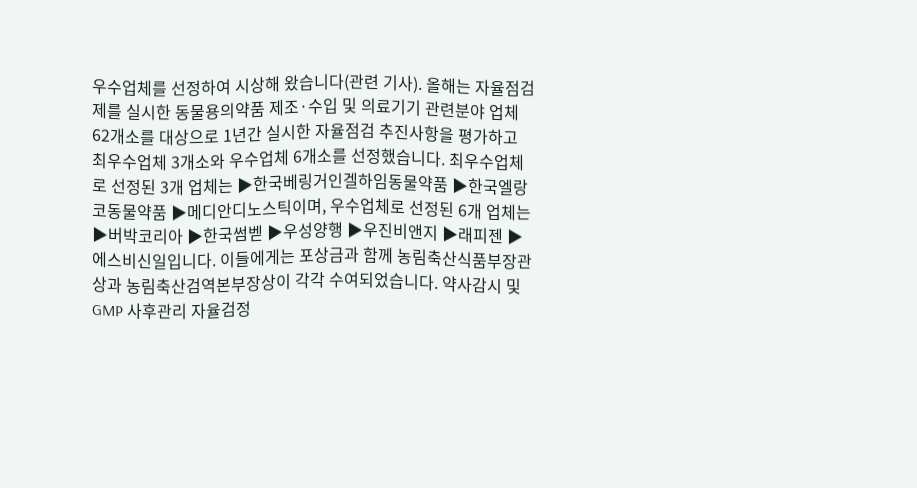우수업체를 선정하여 시상해 왔습니다(관련 기사). 올해는 자율점검제를 실시한 동물용의약품 제조·수입 및 의료기기 관련분야 업체 62개소를 대상으로 1년간 실시한 자율점검 추진사항을 평가하고 최우수업체 3개소와 우수업체 6개소를 선정했습니다. 최우수업체로 선정된 3개 업체는 ▶한국베링거인겔하임동물약품 ▶한국엘랑코동물약품 ▶메디안디노스틱이며, 우수업체로 선정된 6개 업체는 ▶버박코리아 ▶한국썸벧 ▶우성양행 ▶우진비앤지 ▶래피젠 ▶에스비신일입니다. 이들에게는 포상금과 함께 농림축산식품부장관상과 농림축산검역본부장상이 각각 수여되었습니다. 약사감시 및 GMP 사후관리 자율검정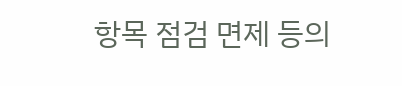항목 점검 면제 등의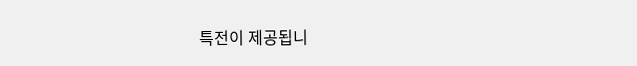특전이 제공됩니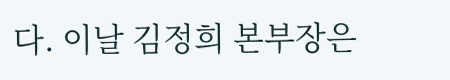다. 이날 김정희 본부장은